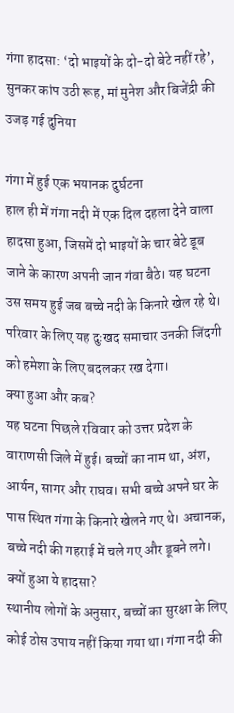गंगा हादसा: ‘दो भाइयों के दो-दो बेटे नहीं रहे’, सुनकर कांप उठी रूह, मां मुनेश और बिजेंद्री की उजड़ गई दुनिया

गंगा में हुई एक भयानक दुर्घटना
हाल ही में गंगा नदी में एक दिल दहला देने वाला हादसा हुआ, जिसमें दो भाइयों के चार बेटे डूब जाने के कारण अपनी जान गंवा बैठे। यह घटना उस समय हुई जब बच्चे नदी के किनारे खेल रहे थे। परिवार के लिए यह दुःखद समाचार उनकी जिंदगी को हमेशा के लिए बदलकर रख देगा।
क्या हुआ और कब?
यह घटना पिछले रविवार को उत्तर प्रदेश के वाराणसी जिले में हुई। बच्चों का नाम था, अंश, आर्यन, सागर और राघव। सभी बच्चे अपने घर के पास स्थित गंगा के किनारे खेलने गए थे। अचानक, बच्चे नदी की गहराई में चले गए और डूबने लगे।
क्यों हुआ ये हादसा?
स्थानीय लोगों के अनुसार, बच्चों का सुरक्षा के लिए कोई ठोस उपाय नहीं किया गया था। गंगा नदी की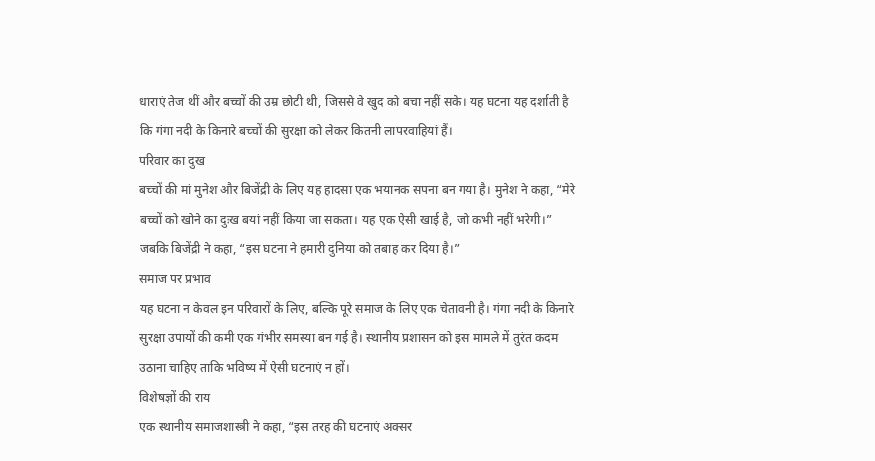धाराएं तेज थीं और बच्चों की उम्र छोटी थी, जिससे वे खुद को बचा नहीं सके। यह घटना यह दर्शाती है कि गंगा नदी के किनारे बच्चों की सुरक्षा को लेकर कितनी लापरवाहियां हैं।
परिवार का दुख
बच्चों की मां मुनेश और बिजेंद्री के लिए यह हादसा एक भयानक सपना बन गया है। मुनेश ने कहा, “मेरे बच्चों को खोने का दुःख बयां नहीं किया जा सकता। यह एक ऐसी खाई है, जो कभी नहीं भरेगी।” जबकि बिजेंद्री ने कहा, “इस घटना ने हमारी दुनिया को तबाह कर दिया है।”
समाज पर प्रभाव
यह घटना न केवल इन परिवारों के लिए, बल्कि पूरे समाज के लिए एक चेतावनी है। गंगा नदी के किनारे सुरक्षा उपायों की कमी एक गंभीर समस्या बन गई है। स्थानीय प्रशासन को इस मामले में तुरंत कदम उठाना चाहिए ताकि भविष्य में ऐसी घटनाएं न हों।
विशेषज्ञों की राय
एक स्थानीय समाजशास्त्री ने कहा, “इस तरह की घटनाएं अक्सर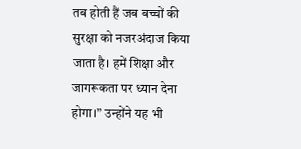तब होती हैं जब बच्चों की सुरक्षा को नजरअंदाज किया जाता है। हमें शिक्षा और जागरूकता पर ध्यान देना होगा।” उन्होंने यह भी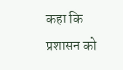कहा कि प्रशासन को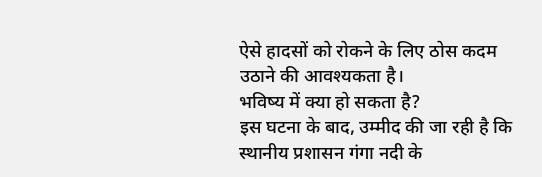ऐसे हादसों को रोकने के लिए ठोस कदम उठाने की आवश्यकता है।
भविष्य में क्या हो सकता है?
इस घटना के बाद, उम्मीद की जा रही है कि स्थानीय प्रशासन गंगा नदी के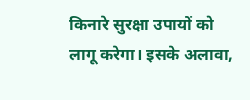किनारे सुरक्षा उपायों को लागू करेगा। इसके अलावा,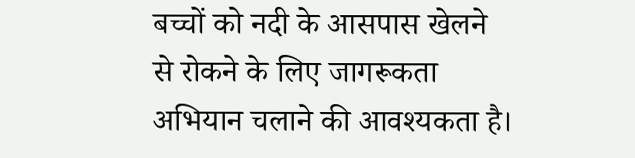बच्चों को नदी के आसपास खेलने से रोकने के लिए जागरूकता अभियान चलाने की आवश्यकता है।